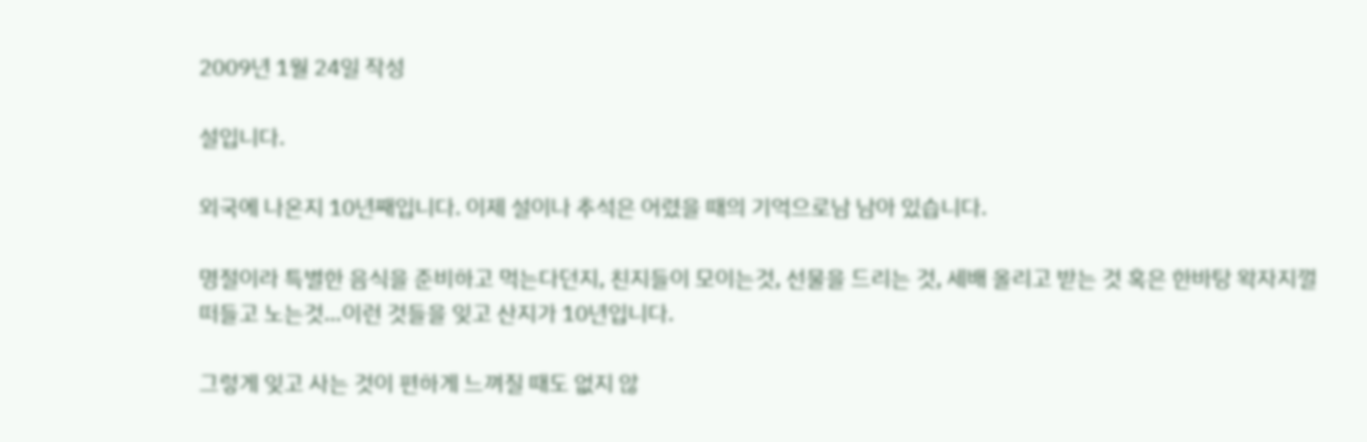2009년 1월 24일 작성

설입니다.

외국에 나온지 10년째입니다. 이제 설이나 추석은 어렸을 때의 기억으로남 남아 있습니다.

명절이라 특별한 음식을 준비하고 먹는다던지, 친지들이 모이는것, 선물을 드리는 것, 세배 올리고 받는 것 혹은 한바탕 왁자지껄 떠들고 노는것…이런 것들을 잊고 산지가 10년입니다.

그렇게 잊고 사는 것이 편하게 느껴질 때도 없지 않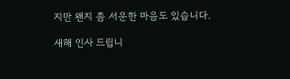지만 왠지 좀 서운한 마음도 있습니다.

새해 인사 드립니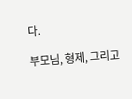다.

부모님, 형제, 그리고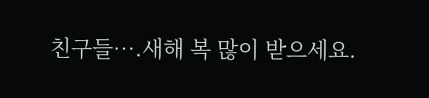친구들….새해 복 많이 받으세요.